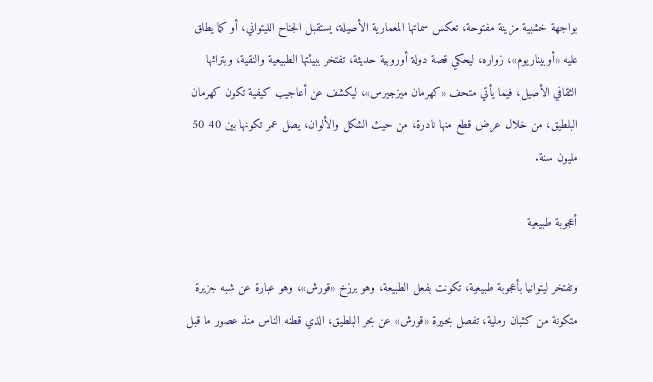بواجهة خشبية مزينة مفتوحة، تعكس سماتها المعمارية الأصيلة، يستقبل الجناح الليتواني، أو كما يطلق عليه «أوبيناريوم»، زواره، ليحكي قصة دولة أوروبية حديثة، تفتخر ببيئتها الطبيعية والنقية، وبتراثها الثقافي الأصيل، فيما يأتي متحف «كهرمان ميزجيرس»، ليكشف عن أعاجيب كيفية تكون كهرمان البلطيق، من خلال عرض قطع منها نادرة، من حيث الشكل والألوان، يصل عمر تكونها بين 40 50 مليون سنة.

أعجوبة طبيعية

وتفتخر ليتوانيا بأعجوبة طبيعية، تكونت بفعل الطبيعة، وهو برزخ «قورش»، وهو عبارة عن شبه جزيرة متكونة من كثبان رملية، تفصل بحيرة «قورش» عن بحر البلطيق، الذي قطنه الناس منذ عصور ما قبل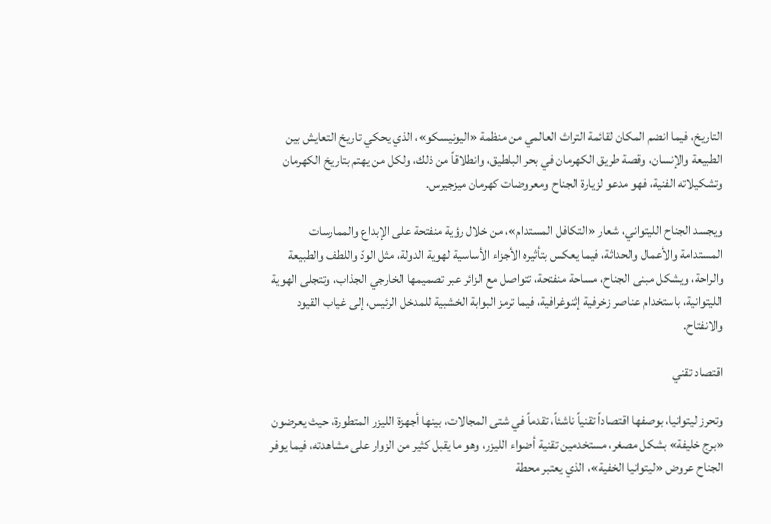التاريخ، فيما انضم المكان لقائمة التراث العالمي من منظمة «اليونيسكو»، الذي يحكي تاريخ التعايش بين الطبيعة والإنسان، وقصة طريق الكهرمان في بحر البلطيق، وانطلاقاً من ذلك، ولكل من يهتم بتاريخ الكهرمان وتشكيلاته الفنية، فهو مدعو لزيارة الجناح ومعروضات كهرمان ميزجيرس.

ويجسد الجناح الليتواني، شعار «التكافل المستدام»، من خلال رؤية منفتحة على الإبداع والممارسات المستدامة والأعمال والحداثة، فيما يعكس بتأثيره الأجزاء الأساسية لهوية الدولة، مثل الودّ واللطف والطبيعة والراحة، ويشكل مبنى الجناح، مساحة منفتحة، تتواصل مع الزائر عبر تصميمها الخارجي الجذاب، وتتجلى الهوية الليتوانية، باستخدام عناصر زخرفية إثنوغرافية، فيما ترمز البوابة الخشبية للمدخل الرئيس، إلى غياب القيود والانفتاح.

اقتصاد تقني

وتحرز ليتوانيا، بوصفها اقتصاداً تقنياً ناشئاً، تقدماً في شتى المجالات، بينها أجهزة الليزر المتطورة، حيث يعرضون «برج خليفة» بشكل مصغر، مستخدمين تقنية أضواء الليزر، وهو ما يقبل كثير من الزوار على مشاهدته، فيما يوفر الجناح عروض «ليتوانيا الخفية»، الذي يعتبر محطة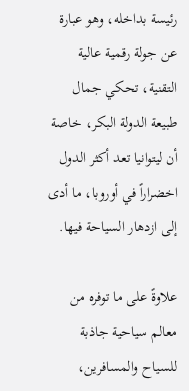رئيسة بداخله، وهو عبارة عن جولة رقمية عالية التقنية، تحكي جمال طبيعة الدولة البكر، خاصة أن ليتوانيا تعد أكثر الدول اخضراراً في أوروبا، ما أدى إلى ازدهار السياحة فيها.

علاوةً على ما توفره من معالم سياحية جاذبة للسياح والمسافرين،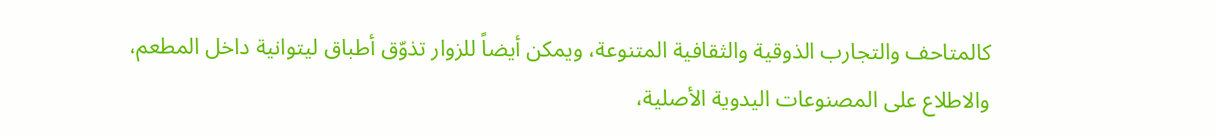كالمتاحف والتجارب الذوقية والثقافية المتنوعة، ويمكن أيضاً للزوار تذوّق أطباق ليتوانية داخل المطعم، والاطلاع على المصنوعات اليدوية الأصلية،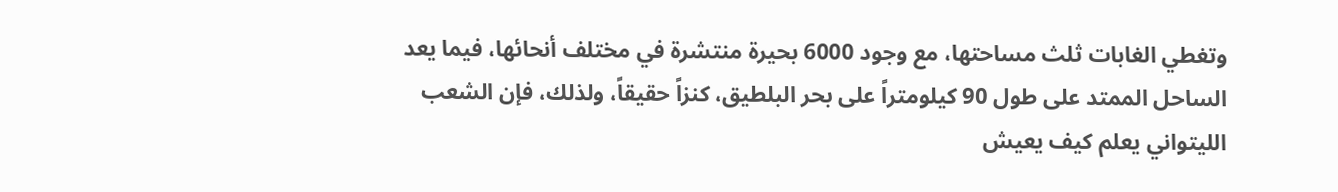وتغطي الغابات ثلث مساحتها، مع وجود 6000 بحيرة منتشرة في مختلف أنحائها، فيما يعد الساحل الممتد على طول 90 كيلومتراً على بحر البلطيق، كنزاً حقيقاً، ولذلك، فإن الشعب الليتواني يعلم كيف يعيش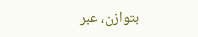بتوازن، عبر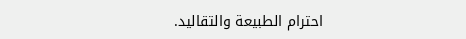احترام الطبيعة والتقاليد.